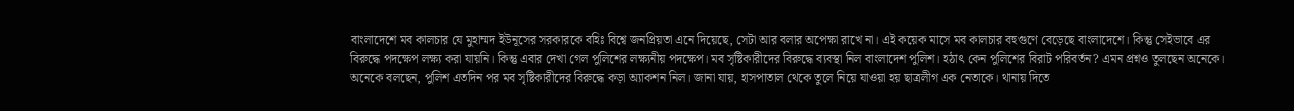বাংলাদেশে মব কালচার যে মুহাম্মদ ইউনূসের সরকারকে বহিঃ বিশ্বে জনপ্রিয়তা এনে দিয়েছে, সেটা আর বলার অপেক্ষা রাখে না। এই কয়েক মাসে মব কালচার বহুগুণে বেড়েছে বাংলাদেশে। কিন্তু সেইভাবে এর বিরুদ্ধে পদক্ষেপ লক্ষ্য করা যায়নি। কিন্তু এবার দেখা গেল পুলিশের লক্ষ্যনীয় পদক্ষেপ। মব সৃষ্টিকারীদের বিরুদ্ধে ব্যবস্থা নিল বাংলাদেশ পুলিশ। হঠাৎ কেন পুলিশের বিরাট পরিবর্তন? এমন প্রশ্নও তুলছেন অনেকে।
অনেকে বলছেন, পুলিশ এতদিন পর মব সৃষ্টিকারীদের বিরুদ্ধে কড়া অ্যাকশন নিল। জানা যায়, হাসপাতাল থেকে তুলে নিয়ে যাওয়া হয় ছাত্রলীগ এক নেতাকে। থানায় দিতে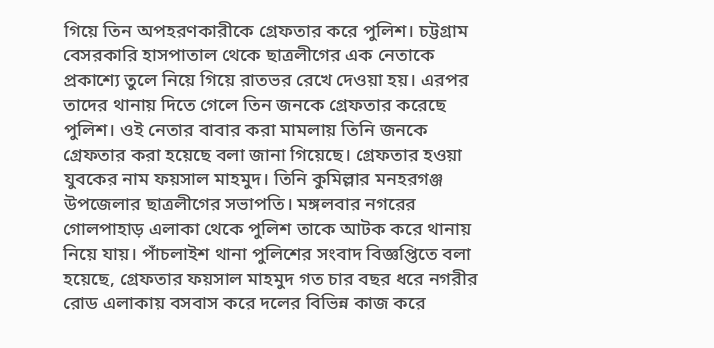গিয়ে তিন অপহরণকারীকে গ্রেফতার করে পুলিশ। চট্টগ্রাম বেসরকারি হাসপাতাল থেকে ছাত্রলীগের এক নেতাকে প্রকাশ্যে তুলে নিয়ে গিয়ে রাতভর রেখে দেওয়া হয়। এরপর তাদের থানায় দিতে গেলে তিন জনকে গ্রেফতার করেছে পুলিশ। ওই নেতার বাবার করা মামলায় তিনি জনকে গ্রেফতার করা হয়েছে বলা জানা গিয়েছে। গ্রেফতার হওয়া যুবকের নাম ফয়সাল মাহমুদ। তিনি কুমিল্লার মনহরগঞ্জ উপজেলার ছাত্রলীগের সভাপতি। মঙ্গলবার নগরের গোলপাহাড় এলাকা থেকে পুলিশ তাকে আটক করে থানায় নিয়ে যায়। পাঁচলাইশ থানা পুলিশের সংবাদ বিজ্ঞপ্তিতে বলা হয়েছে, গ্রেফতার ফয়সাল মাহমুদ গত চার বছর ধরে নগরীর রোড এলাকায় বসবাস করে দলের বিভিন্ন কাজ করে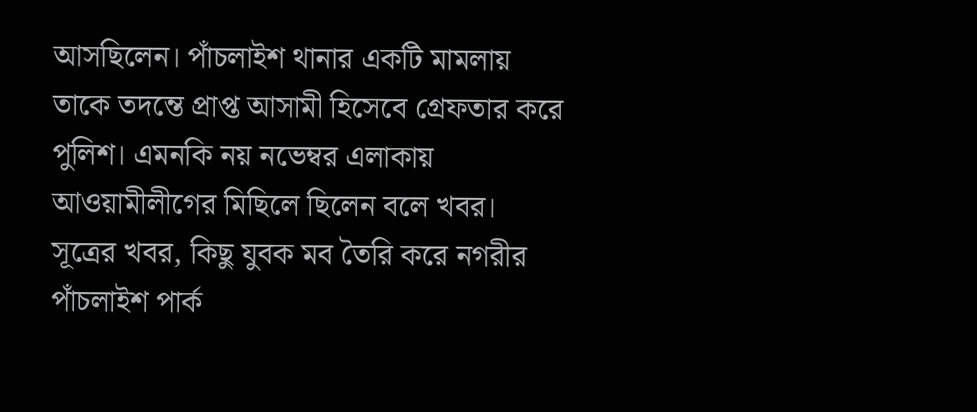আসছিলেন। পাঁচলাইশ থানার একটি মামলায় তাকে তদন্তে প্রাপ্ত আসামী হিসেবে গ্রেফতার করে পুলিশ। এমনকি নয় নভেম্বর এলাকায় আওয়ামীলীগের মিছিলে ছিলেন বলে খবর। সূত্রের খবর, কিছু যুবক মব তৈরি করে নগরীর পাঁচলাইশ পার্ক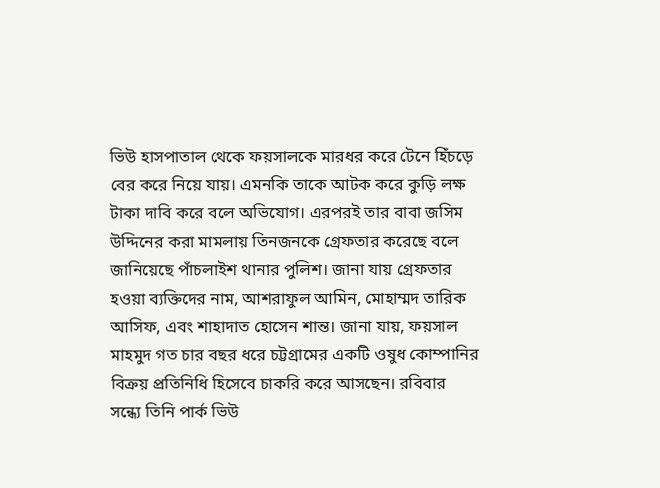ভিউ হাসপাতাল থেকে ফয়সালকে মারধর করে টেনে হিঁচড়ে বের করে নিয়ে যায়। এমনকি তাকে আটক করে কুড়ি লক্ষ টাকা দাবি করে বলে অভিযোগ। এরপরই তার বাবা জসিম উদ্দিনের করা মামলায় তিনজনকে গ্রেফতার করেছে বলে জানিয়েছে পাঁচলাইশ থানার পুলিশ। জানা যায় গ্রেফতার হওয়া ব্যক্তিদের নাম, আশরাফুল আমিন, মোহাম্মদ তারিক আসিফ, এবং শাহাদাত হোসেন শান্ত। জানা যায়, ফয়সাল মাহমুদ গত চার বছর ধরে চট্টগ্রামের একটি ওষুধ কোম্পানির বিক্রয় প্রতিনিধি হিসেবে চাকরি করে আসছেন। রবিবার সন্ধ্যে তিনি পার্ক ভিউ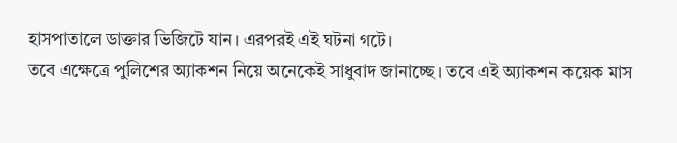হাসপাতালে ডাক্তার ভিজিটে যান। এরপরই এই ঘটনা গটে।
তবে এক্ষেত্রে পুলিশের অ্যাকশন নিয়ে অনেকেই সাধুবাদ জানাচ্ছে। তবে এই অ্যাকশন কয়েক মাস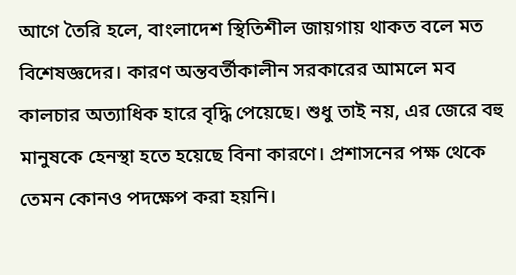আগে তৈরি হলে, বাংলাদেশ স্থিতিশীল জায়গায় থাকত বলে মত বিশেষজ্ঞদের। কারণ অন্তবর্তীকালীন সরকারের আমলে মব কালচার অত্যাধিক হারে বৃদ্ধি পেয়েছে। শুধু তাই নয়, এর জেরে বহু মানুষকে হেনস্থা হতে হয়েছে বিনা কারণে। প্রশাসনের পক্ষ থেকে তেমন কোনও পদক্ষেপ করা হয়নি।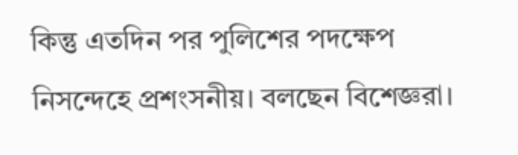কিন্তু এতদিন পর পুলিশের পদক্ষেপ নিসন্দেহে প্রশংসনীয়। বলছেন বিশেজ্ঞরা।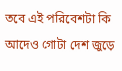তবে এই পরিবেশটা কি আদেও গোটা দেশ জুড়ে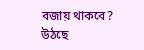বজায় থাকবে? উঠছে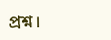প্রশ্ন।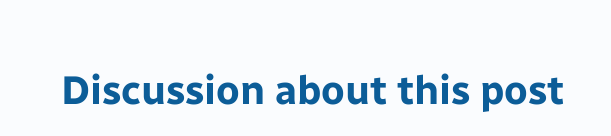Discussion about this post